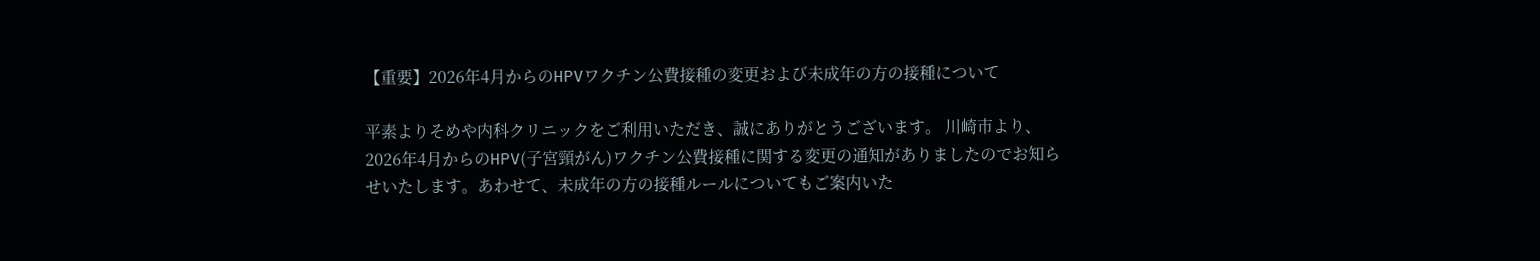【重要】2026年4月からのHPVワクチン公費接種の変更および未成年の方の接種について

平素よりそめや内科クリニックをご利用いただき、誠にありがとうございます。 川崎市より、2026年4月からのHPV(子宮頸がん)ワクチン公費接種に関する変更の通知がありましたのでお知らせいたします。あわせて、未成年の方の接種ルールについてもご案内いた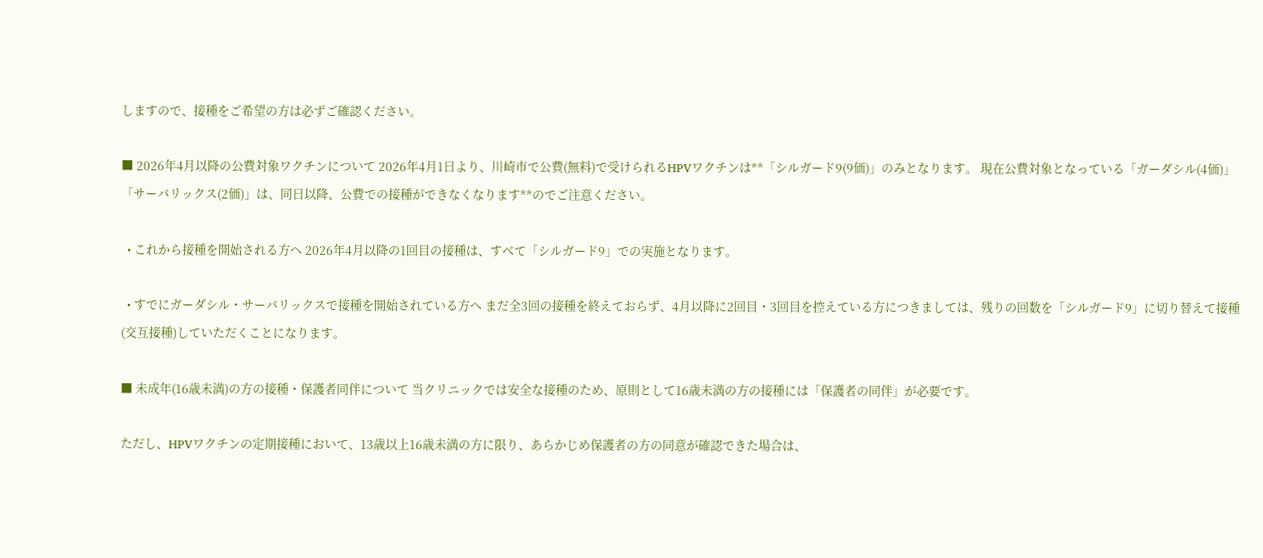しますので、接種をご希望の方は必ずご確認ください。

■ 2026年4月以降の公費対象ワクチンについて 2026年4月1日より、川崎市で公費(無料)で受けられるHPVワクチンは**「シルガード9(9価)」のみとなります。 現在公費対象となっている「ガーダシル(4価)」「サーバリックス(2価)」は、同日以降、公費での接種ができなくなります**のでご注意ください。

  • これから接種を開始される方へ 2026年4月以降の1回目の接種は、すべて「シルガード9」での実施となります。

  • すでにガーダシル・サーバリックスで接種を開始されている方へ まだ全3回の接種を終えておらず、4月以降に2回目・3回目を控えている方につきましては、残りの回数を「シルガード9」に切り替えて接種(交互接種)していただくことになります。

■ 未成年(16歳未満)の方の接種・保護者同伴について 当クリニックでは安全な接種のため、原則として16歳未満の方の接種には「保護者の同伴」が必要です。

ただし、HPVワクチンの定期接種において、13歳以上16歳未満の方に限り、あらかじめ保護者の方の同意が確認できた場合は、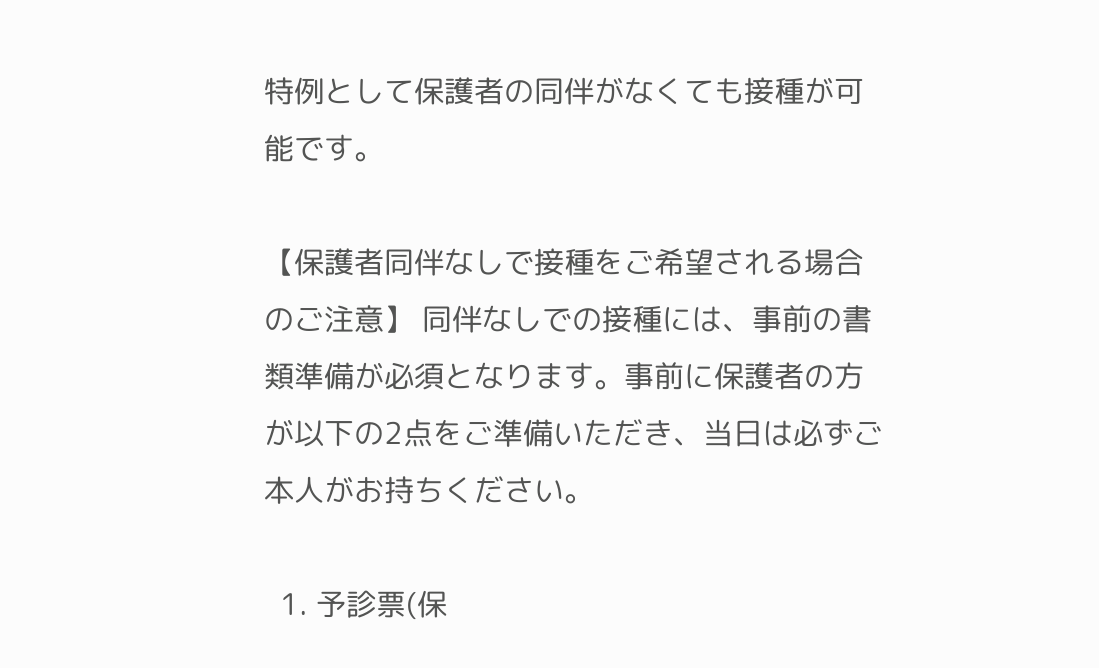特例として保護者の同伴がなくても接種が可能です。

【保護者同伴なしで接種をご希望される場合のご注意】 同伴なしでの接種には、事前の書類準備が必須となります。事前に保護者の方が以下の2点をご準備いただき、当日は必ずご本人がお持ちください。

  1. 予診票(保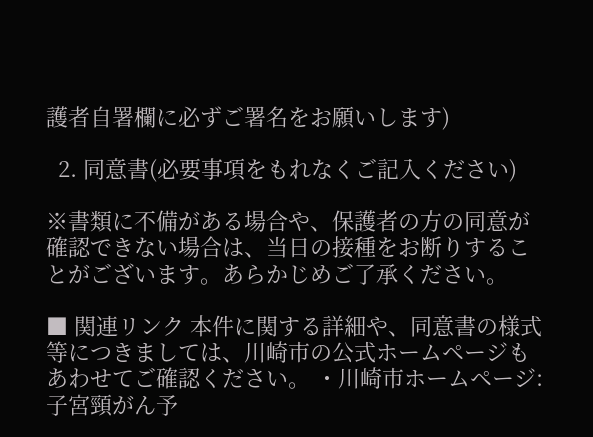護者自署欄に必ずご署名をお願いします)

  2. 同意書(必要事項をもれなくご記入ください)

※書類に不備がある場合や、保護者の方の同意が確認できない場合は、当日の接種をお断りすることがございます。あらかじめご了承ください。

■ 関連リンク 本件に関する詳細や、同意書の様式等につきましては、川崎市の公式ホームページもあわせてご確認ください。 ・川崎市ホームページ:子宮頸がん予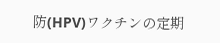防(HPV)ワクチンの定期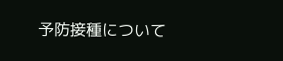予防接種について